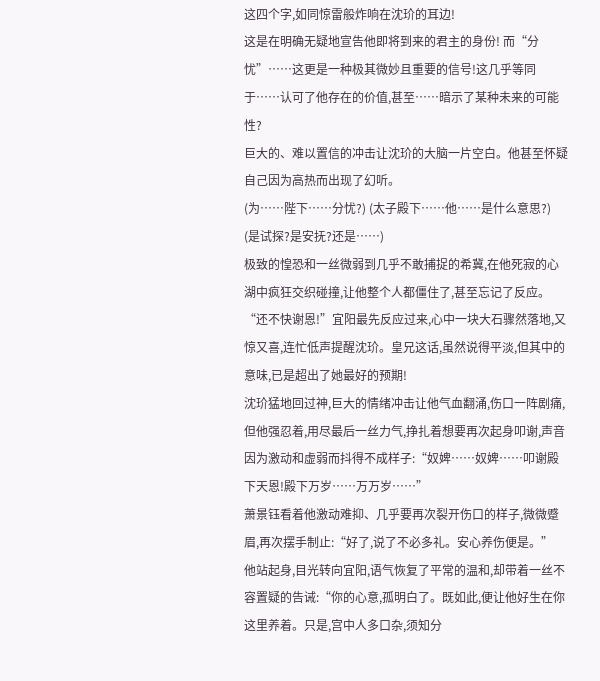这四个字,如同惊雷般炸响在沈玠的耳边!
这是在明确无疑地宣告他即将到来的君主的身份! 而“分忧”……这更是一种极其微妙且重要的信号!这几乎等同于……认可了他存在的价值,甚至……暗示了某种未来的可能性?
巨大的、难以置信的冲击让沈玠的大脑一片空白。他甚至怀疑自己因为高热而出现了幻听。
(为……陛下……分忧?) (太子殿下……他……是什么意思?) (是试探?是安抚?还是……)
极致的惶恐和一丝微弱到几乎不敢捕捉的希冀,在他死寂的心湖中疯狂交织碰撞,让他整个人都僵住了,甚至忘记了反应。
“还不快谢恩!”宜阳最先反应过来,心中一块大石骤然落地,又惊又喜,连忙低声提醒沈玠。皇兄这话,虽然说得平淡,但其中的意味,已是超出了她最好的预期!
沈玠猛地回过神,巨大的情绪冲击让他气血翻涌,伤口一阵剧痛,但他强忍着,用尽最后一丝力气,挣扎着想要再次起身叩谢,声音因为激动和虚弱而抖得不成样子:“奴婢……奴婢……叩谢殿下天恩!殿下万岁……万万岁……”
萧景钰看着他激动难抑、几乎要再次裂开伤口的样子,微微蹙眉,再次摆手制止:“好了,说了不必多礼。安心养伤便是。”
他站起身,目光转向宜阳,语气恢复了平常的温和,却带着一丝不容置疑的告诫:“你的心意,孤明白了。既如此,便让他好生在你这里养着。只是,宫中人多口杂,须知分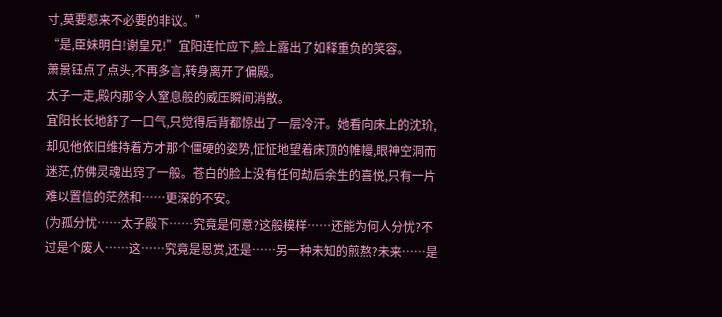寸,莫要惹来不必要的非议。”
“是,臣妹明白!谢皇兄!”宜阳连忙应下,脸上露出了如释重负的笑容。
萧景钰点了点头,不再多言,转身离开了偏殿。
太子一走,殿内那令人窒息般的威压瞬间消散。
宜阳长长地舒了一口气,只觉得后背都惊出了一层冷汗。她看向床上的沈玠,却见他依旧维持着方才那个僵硬的姿势,怔怔地望着床顶的帷幔,眼神空洞而迷茫,仿佛灵魂出窍了一般。苍白的脸上没有任何劫后余生的喜悦,只有一片难以置信的茫然和……更深的不安。
(为孤分忧……太子殿下……究竟是何意?这般模样……还能为何人分忧?不过是个废人……这……究竟是恩赏,还是……另一种未知的煎熬?未来……是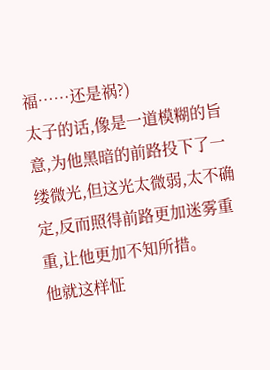福……还是祸?)
太子的话,像是一道模糊的旨意,为他黑暗的前路投下了一缕微光,但这光太微弱,太不确定,反而照得前路更加迷雾重重,让他更加不知所措。
他就这样怔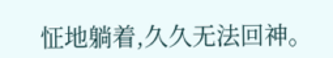怔地躺着,久久无法回神。